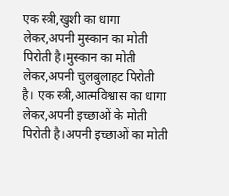एक स्त्री,खुशी का धागा लेकर,अपनी मुस्कान का मोती पिरोती है।मुस्कान का मोती लेकर,अपनी चुलबुलाहट पिरोती है। एक स्त्री,आत्मविश्वास का धागा लेकर,अपनी इच्छाओं के मोती पिरोती है।अपनी इच्छाओं का मोती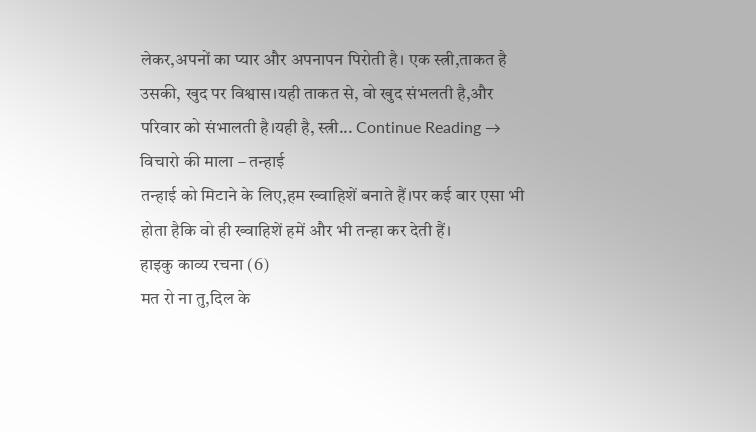लेकर,अपनों का प्यार और अपनापन पिरोती है। एक स्त्री,ताकत है उसकी, खुद पर विश्वास।यही ताकत से, वो खुद संभलती है,और परिवार को संभालती है।यही है, स्त्री... Continue Reading →
विचारो की माला – तन्हाई
तन्हाई को मिटाने के लिए,हम ख्वाहिशें बनाते हैं।पर कई बार एसा भी होता हैकि वो ही ख्वाहिशें हमें और भी तन्हा कर देती हैं।
हाइकु काव्य रचना (6)
मत रो ना तु,दिल के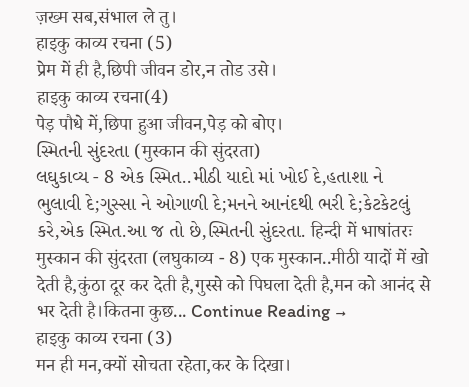ज़ख्म सब,संभाल ले तु।
हाइकु काव्य रचना (5)
प्रेम में ही है,छिपी जीवन डोर,न तोड उसे।
हाइकु काव्य रचना(4)
पेड़ पौधे में,छिपा हुआ जीवन,पेड़ को बोए।
સ્મિતની સુંદરતા (मुस्कान की सुंदरता)
લઘુકાવ્ય - 8 એક સ્મિત..મીઠી યાદો માં ખોઈ દે,હતાશા ને ભુલાવી દે;ગુસ્સા ને ઓગાળી દે;મનને આનંદથી ભરી દે;કેટકેટલું કરે,એક સ્મિત.આ જ તો છે,સ્મિતની સુંદરતા. हिन्दी में भाषांतरः मुस्कान की सुंदरता (लघुकाव्य - 8) एक मुस्कान..मीठी यादों में खो देती है,कुंठा दूर कर देती है,गुस्से को पिघला देती है,मन को आनंद से भर देती है।कितना कुछ... Continue Reading →
हाइकु काव्य रचना (3)
मन ही मन,क्यों सोचता रहेता,कर के दिखा।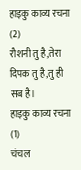हाइकु काव्य रचना (2)
रौशनी तु है,तेरा दिपक तु है,तु ही सब है।
हाइकु काव्य रचना (1)
चंचल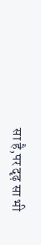सा है,पर दृढ़ सा भी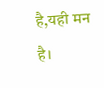है,यही मन है।